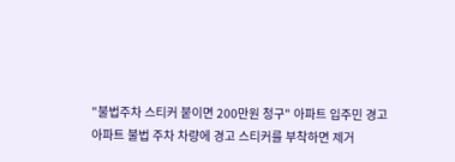"불법주차 스티커 붙이면 200만원 청구" 아파트 입주민 경고
아파트 불법 주차 차량에 경고 스티커를 부착하면 제거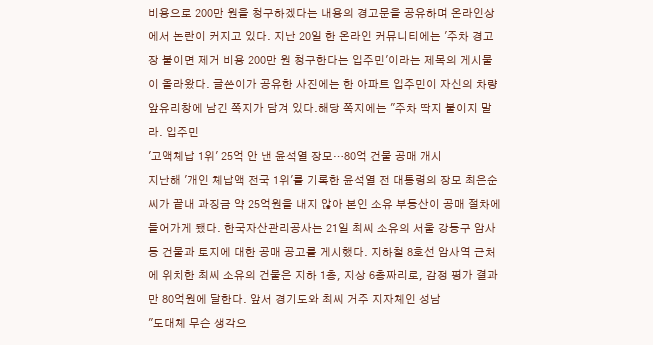비용으로 200만 원을 청구하겠다는 내용의 경고문을 공유하며 온라인상에서 논란이 커지고 있다. 지난 20일 한 온라인 커뮤니티에는 '주차 경고장 붙이면 제거 비용 200만 원 청구한다는 입주민'이라는 제목의 게시물이 올라왔다. 글쓴이가 공유한 사진에는 한 아파트 입주민이 자신의 차량 앞유리창에 남긴 쪽지가 담겨 있다.해당 쪽지에는 "주차 딱지 붙이지 말라. 입주민
'고액체납 1위' 25억 안 낸 윤석열 장모…80억 건물 공매 개시
지난해 '개인 체납액 전국 1위'를 기록한 윤석열 전 대통령의 장모 최은순씨가 끝내 과징금 약 25억원을 내지 않아 본인 소유 부동산이 공매 절차에 들어가게 됐다. 한국자산관리공사는 21일 최씨 소유의 서울 강동구 암사동 건물과 토지에 대한 공매 공고를 게시했다. 지하철 8호선 암사역 근처에 위치한 최씨 소유의 건물은 지하 1층, 지상 6층짜리로, 감정 평가 결과만 80억원에 달한다. 앞서 경기도와 최씨 거주 지자체인 성남
"도대체 무슨 생각으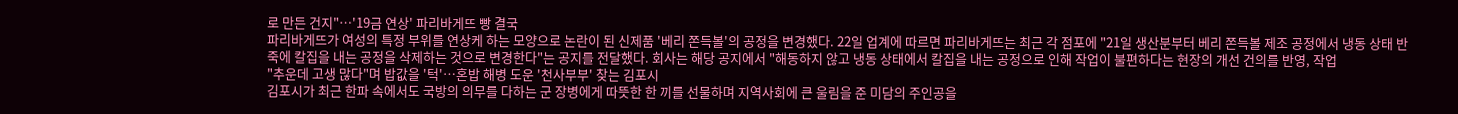로 만든 건지"…'19금 연상' 파리바게뜨 빵 결국
파리바게뜨가 여성의 특정 부위를 연상케 하는 모양으로 논란이 된 신제품 '베리 쫀득볼'의 공정을 변경했다. 22일 업계에 따르면 파리바게뜨는 최근 각 점포에 "21일 생산분부터 베리 쫀득볼 제조 공정에서 냉동 상태 반죽에 칼집을 내는 공정을 삭제하는 것으로 변경한다"는 공지를 전달했다. 회사는 해당 공지에서 "해동하지 않고 냉동 상태에서 칼집을 내는 공정으로 인해 작업이 불편하다는 현장의 개선 건의를 반영, 작업
"추운데 고생 많다"며 밥값을 '턱'…혼밥 해병 도운 '천사부부' 찾는 김포시
김포시가 최근 한파 속에서도 국방의 의무를 다하는 군 장병에게 따뜻한 한 끼를 선물하며 지역사회에 큰 울림을 준 미담의 주인공을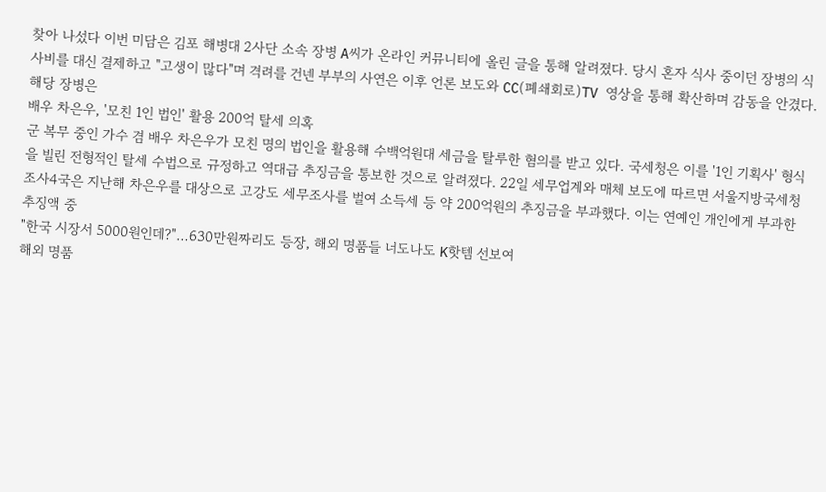찾아 나섰다 이번 미담은 김포 해병대 2사단 소속 장병 A씨가 온라인 커뮤니티에 올린 글을 통해 알려졌다. 당시 혼자 식사 중이던 장병의 식사비를 대신 결제하고 "고생이 많다"며 격려를 건넨 부부의 사연은 이후 언론 보도와 CC(폐쇄회로)TV 영상을 통해 확산하며 감동을 안겼다. 해당 장병은
배우 차은우, '모친 1인 법인' 활용 200억 탈세 의혹
군 복무 중인 가수 겸 배우 차은우가 모친 명의 법인을 활용해 수백억원대 세금을 탈루한 혐의를 받고 있다. 국세청은 이를 '1인 기획사' 형식을 빌린 전형적인 탈세 수법으로 규정하고 역대급 추징금을 통보한 것으로 알려졌다. 22일 세무업계와 매체 보도에 따르면 서울지방국세청 조사4국은 지난해 차은우를 대상으로 고강도 세무조사를 벌여 소득세 등 약 200억원의 추징금을 부과했다. 이는 연예인 개인에게 부과한 추징액 중
"한국 시장서 5000원인데?"…630만원짜리도 등장, 해외 명품들 너도나도 K핫템 선보여
해외 명품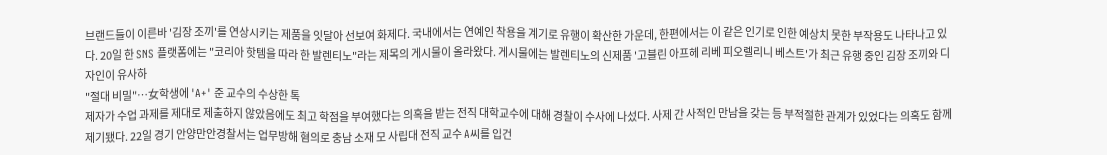브랜드들이 이른바 '김장 조끼'를 연상시키는 제품을 잇달아 선보여 화제다. 국내에서는 연예인 착용을 계기로 유행이 확산한 가운데, 한편에서는 이 같은 인기로 인한 예상치 못한 부작용도 나타나고 있다. 20일 한 SNS 플랫폼에는 "코리아 핫템을 따라 한 발렌티노"라는 제목의 게시물이 올라왔다. 게시물에는 발렌티노의 신제품 '고블린 아프헤 리베 피오렐리니 베스트'가 최근 유행 중인 김장 조끼와 디자인이 유사하
"절대 비밀"…女학생에 'A+' 준 교수의 수상한 톡
제자가 수업 과제를 제대로 제출하지 않았음에도 최고 학점을 부여했다는 의혹을 받는 전직 대학교수에 대해 경찰이 수사에 나섰다. 사제 간 사적인 만남을 갖는 등 부적절한 관계가 있었다는 의혹도 함께 제기됐다. 22일 경기 안양만안경찰서는 업무방해 혐의로 충남 소재 모 사립대 전직 교수 A씨를 입건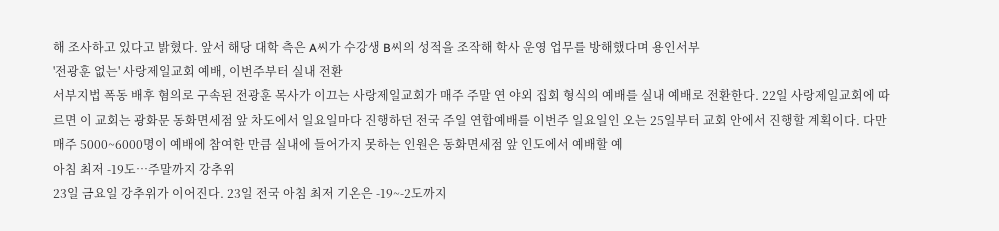해 조사하고 있다고 밝혔다. 앞서 해당 대학 측은 A씨가 수강생 B씨의 성적을 조작해 학사 운영 업무를 방해했다며 용인서부
'전광훈 없는' 사랑제일교회 예배, 이번주부터 실내 전환
서부지법 폭동 배후 혐의로 구속된 전광훈 목사가 이끄는 사랑제일교회가 매주 주말 연 야외 집회 형식의 예배를 실내 예배로 전환한다. 22일 사랑제일교회에 따르면 이 교회는 광화문 동화면세점 앞 차도에서 일요일마다 진행하던 전국 주일 연합예배를 이번주 일요일인 오는 25일부터 교회 안에서 진행할 계획이다. 다만 매주 5000~6000명이 예배에 참여한 만큼 실내에 들어가지 못하는 인원은 동화면세점 앞 인도에서 예배할 예
아침 최저 -19도…주말까지 강추위
23일 금요일 강추위가 이어진다. 23일 전국 아침 최저 기온은 -19~-2도까지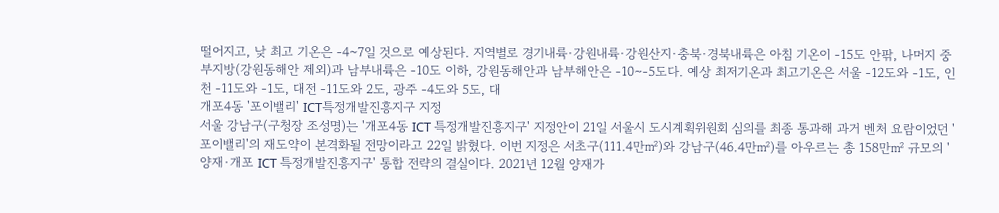떨어지고, 낮 최고 기온은 -4~7일 것으로 예상된다. 지역별로 경기내륙·강원내륙·강원산지·충북·경북내륙은 아침 기온이 -15도 안팎, 나머지 중부지방(강원동해안 제외)과 남부내륙은 -10도 이하, 강원동해안과 남부해안은 -10∼-5도다. 예상 최저기온과 최고기온은 서울 -12도와 -1도, 인천 -11도와 -1도, 대전 -11도와 2도, 광주 -4도와 5도, 대
개포4동 '포이밸리' ICT특정개발진흥지구 지정
서울 강남구(구청장 조성명)는 '개포4동 ICT 특정개발진흥지구' 지정안이 21일 서울시 도시계획위원회 심의를 최종 통과해 과거 벤처 요람이었던 '포이밸리'의 재도약이 본격화될 전망이라고 22일 밝혔다. 이번 지정은 서초구(111.4만㎡)와 강남구(46.4만㎡)를 아우르는 총 158만㎡ 규모의 '양재·개포 ICT 특정개발진흥지구' 통합 전략의 결실이다. 2021년 12월 양재가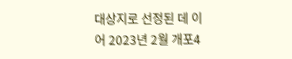대상지로 선정된 데 이어 2023년 2월 개포4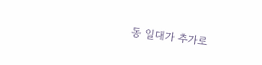동 일대가 추가로